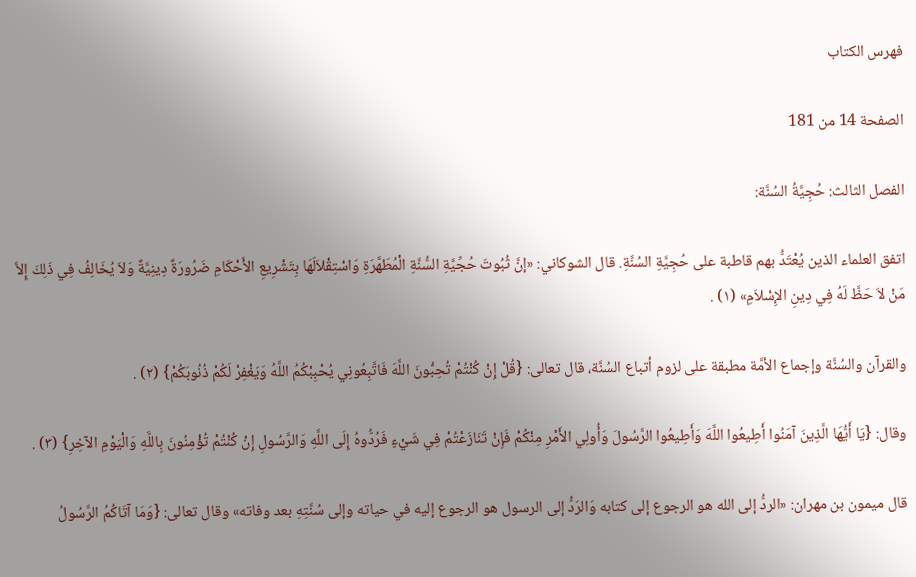فهرس الكتاب

الصفحة 14 من 181

الفصل الثالث: حُجِيَّةُ السُنَّة:

اتفق العلماء الذين يُعْتَدُّ بهم قاطبة على حُجِيَّةِ السُنَّةِ. قال الشوكاني: «إنَّ ثُبُوتَ حُجِّيَّةِ السُّنَّةِ الْمُطَهَّرَةِ وَاسْتِقْلاَلَهَا بِتَشْرِيعِ الأَحْكَامِ ضَرُورَةٌ دِينِيَّةٌ وَلاَ يُخَالِفُ فِي ذَلِكَ إِلاَّ مَنْ لاَ حَظَّ لَهُ فِي دِينِ الإِسْلاَمِ» (١) .

والقرآن والسُنَّة وإجماع الأمَّة مطبقة على لزوم أتباع السُنَّة، قال تعالى: {قُلْ إِنْ كُنْتُمْ تُحِبُّونَ اللَّهَ فَاتَّبِعُونِي يُحْبِبْكُمُ اللَّهُ وَيَغْفِرْ لَكُمْ ذُنُوبَكُمْ} (٢) .

وقال: {يَا أَيُّهَا الَّذِينَ آمَنُوا أَطِيعُوا اللَّهَ وَأَطِيعُوا الرَّسُولَ وَأُولِي الأَمْرِ مِنْكُمْ فَإِنْ تَنَازَعْتُمْ فِي شَيْءٍ فَرُدُّوهُ إِلَى اللَّهِ وَالرَّسُولِ إِنْ كُنْتُمْ تُؤْمِنُونَ بِاللَّهِ وَالْيَوْمِ الآخِرِ} (٣) .

قال ميمون بن مهران: «الردُّ إلى الله هو الرجوع إلى كتابه وَالرَدُّ إلى الرسول هو الرجوع إليه في حياته وإلى سُنَّتِهِ بعد وفاته» وقال تعالى: {وَمَا آتَاكُمُ الرَّسُولُ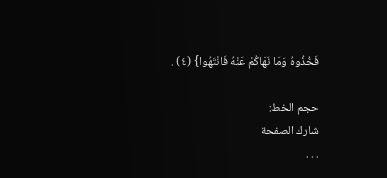فَخُذُوهُ وَمَا نَهَاكُمْ عَنْهُ فَانْتَهُوا} (٤) .

حجم الخط:
شارك الصفحة
. . .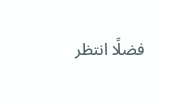فضلًا انتظر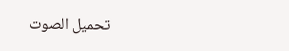تحميل الصوت